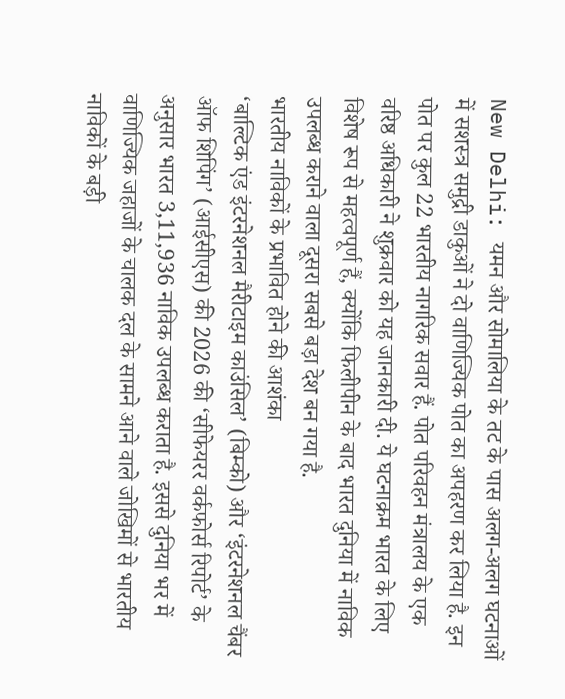New Delhi: यमन और सोमालिया के तट के पास अलग-अलग घटनाओं में सशस्त्र समुद्री डाकुओं ने दो वाणिज्यिक पोत का अपहरण कर लिया है. इन पोत पर कुल 22 भारतीय नागरिक सवार हैं. पोत परिवहन मंत्रालय के एक वरिष्ठ अधिकारी ने शुक्रवार को यह जानकारी दी. ये घटनाक्रम भारत के लिए विशेष रूप से महत्वपूर्ण हैं, क्योंकि फिलीपीन के बाद भारत दुनिया में नाविक उपलब्ध कराने वाला दूसरा सबसे बड़ा देश बन गया है.
भारतीय नाविकों के प्रभावित होने की आशंका
‘बाल्टिक एंड इंटरनेशनल मैरीटाइम काउंसिल’ (बिम्को) और ‘इंटरनेशनल चैंबर ऑफ शिपिंग’ (आईसीएस) की 2026 की ‘सीफेयरर वर्कफोर्स रिपोर्ट’ के अनुसार भारत 3,11,936 नाविक उपलब्ध कराता है. इससे दुनिया भर में वाणिज्यिक जहाजों के चालक दल के सामने आने वाले जोखिमों से भारतीय नाविकों के बड़ी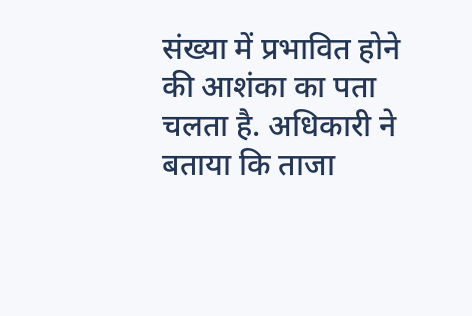संख्या में प्रभावित होने की आशंका का पता चलता है. अधिकारी ने बताया कि ताजा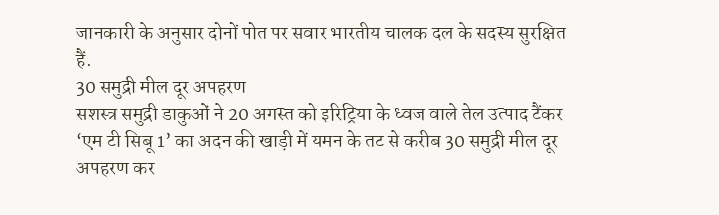जानकारी के अनुसार दोनों पोत पर सवार भारतीय चालक दल के सदस्य सुरक्षित हैं.
30 समुद्री मील दूर अपहरण
सशस्त्र समुद्री डाकुओं ने 20 अगस्त को इरिट्रिया के ध्वज वाले तेल उत्पाद टैंकर ‘एम टी सिबू 1’ का अदन की खाड़ी में यमन के तट से करीब 30 समुद्री मील दूर अपहरण कर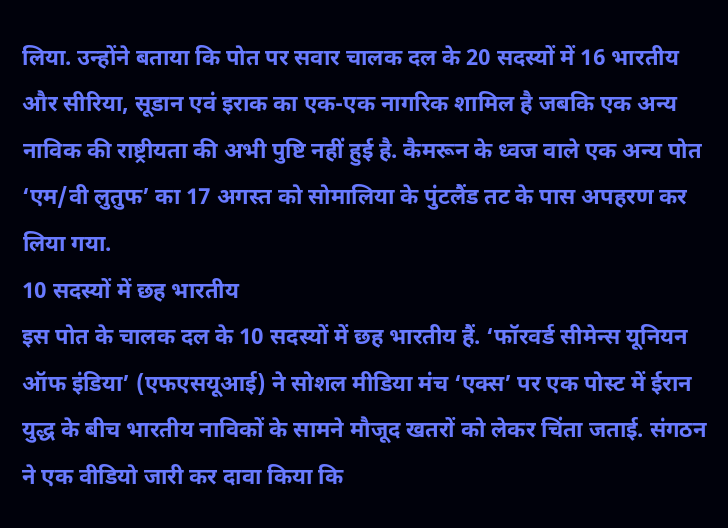लिया. उन्होंने बताया कि पोत पर सवार चालक दल के 20 सदस्यों में 16 भारतीय और सीरिया, सूडान एवं इराक का एक-एक नागरिक शामिल है जबकि एक अन्य नाविक की राष्ट्रीयता की अभी पुष्टि नहीं हुई है. कैमरून के ध्वज वाले एक अन्य पोत ‘एम/वी लुतुफ’ का 17 अगस्त को सोमालिया के पुंटलैंड तट के पास अपहरण कर लिया गया.
10 सदस्यों में छह भारतीय
इस पोत के चालक दल के 10 सदस्यों में छह भारतीय हैं. ‘फॉरवर्ड सीमेन्स यूनियन ऑफ इंडिया’ (एफएसयूआई) ने सोशल मीडिया मंच ‘एक्स’ पर एक पोस्ट में ईरान युद्ध के बीच भारतीय नाविकों के सामने मौजूद खतरों को लेकर चिंता जताई. संगठन ने एक वीडियो जारी कर दावा किया कि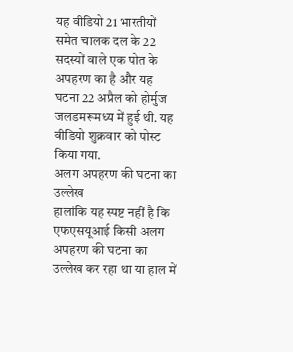यह वीडियो 21 भारतीयों समेत चालक दल के 22 सदस्यों वाले एक पोत के अपहरण का है और यह घटना 22 अप्रैल को होर्मुज जलडमरूमध्य में हुई थी. यह वीडियो शुक्रवार को पोस्ट किया गया.
अलग अपहरण की घटना का उल्लेख
हालांकि यह स्पष्ट नहीं है कि एफएसयूआई किसी अलग अपहरण की घटना का उल्लेख कर रहा था या हाल में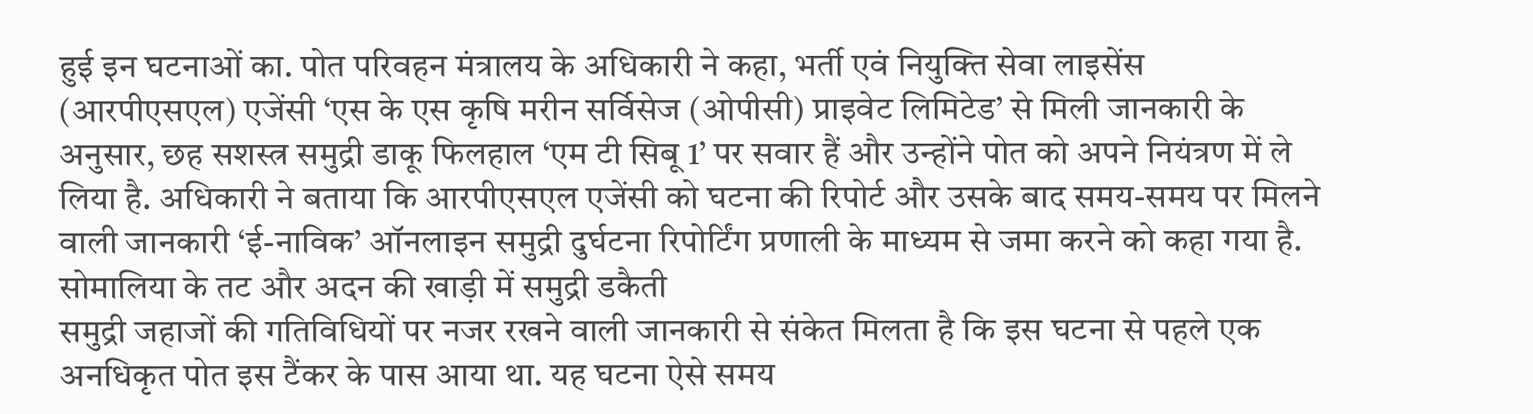हुई इन घटनाओं का. पोत परिवहन मंत्रालय के अधिकारी ने कहा, भर्ती एवं नियुक्ति सेवा लाइसेंस (आरपीएसएल) एजेंसी ‘एस के एस कृषि मरीन सर्विसेज (ओपीसी) प्राइवेट लिमिटेड’ से मिली जानकारी के अनुसार, छह सशस्त्र समुद्री डाकू फिलहाल ‘एम टी सिबू 1’ पर सवार हैं और उन्होंने पोत को अपने नियंत्रण में ले लिया है. अधिकारी ने बताया कि आरपीएसएल एजेंसी को घटना की रिपोर्ट और उसके बाद समय-समय पर मिलने वाली जानकारी ‘ई-नाविक’ ऑनलाइन समुद्री दुर्घटना रिपोर्टिंग प्रणाली के माध्यम से जमा करने को कहा गया है.
सोमालिया के तट और अदन की खाड़ी में समुद्री डकैती
समुद्री जहाजों की गतिविधियों पर नजर रखने वाली जानकारी से संकेत मिलता है कि इस घटना से पहले एक अनधिकृत पोत इस टैंकर के पास आया था. यह घटना ऐसे समय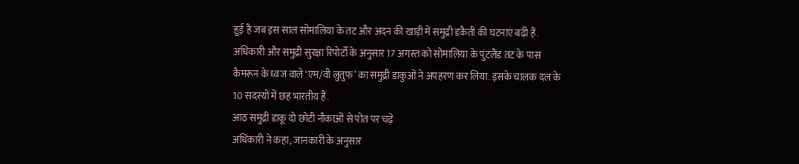हुई है जब इस साल सोमालिया के तट और अदन की खाड़ी में समुद्री डकैती की घटनाएं बढ़ी हैं. अधिकारी और समुद्री सुरक्षा रिपोर्टों के अनुसार 17 अगस्त को सोमालिया के पुंटलैंड तट के पास कैमरून के ध्वज वाले ‘एम/वी लुतुफ’ का समुद्री डाकुओं ने अपहरण कर लिया. इसके चालक दल के 10 सदस्यों में छह भारतीय हैं.
आठ समुद्री डाकू दो छोटी नौकाओं से पोत पर चढ़े
अधिकारी ने कहा, जानकारी के अनुसार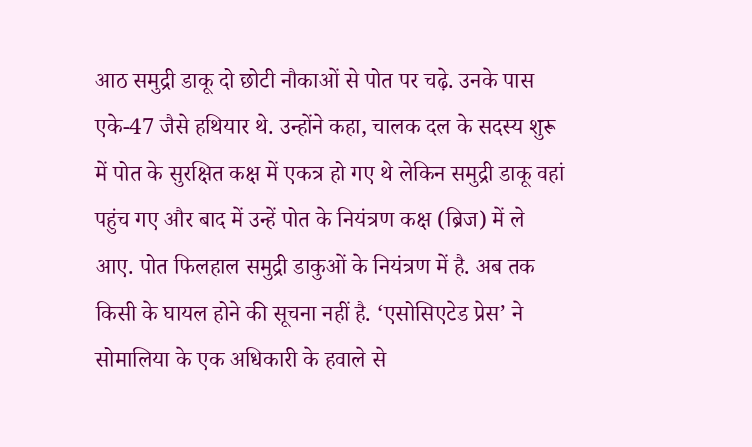आठ समुद्री डाकू दो छोटी नौकाओं से पोत पर चढ़े. उनके पास एके-47 जैसे हथियार थे. उन्होंने कहा, चालक दल के सदस्य शुरू में पोत के सुरक्षित कक्ष में एकत्र हो गए थे लेकिन समुद्री डाकू वहां पहुंच गए और बाद में उन्हें पोत के नियंत्रण कक्ष (ब्रिज) में ले आए. पोत फिलहाल समुद्री डाकुओं के नियंत्रण में है. अब तक किसी के घायल होने की सूचना नहीं है. ‘एसोसिएटेड प्रेस’ ने सोमालिया के एक अधिकारी के हवाले से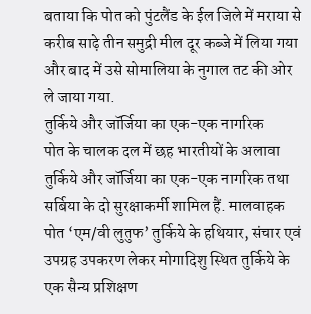बताया कि पोत को पुंटलैंड के ईल जिले में मराया से करीब साढ़े तीन समुद्री मील दूर कब्जे में लिया गया और बाद में उसे सोमालिया के नुगाल तट की ओर ले जाया गया.
तुर्किये और जॉर्जिया का एक-एक नागरिक
पोत के चालक दल में छह भारतीयों के अलावा तुर्किये और जॉर्जिया का एक-एक नागरिक तथा सर्बिया के दो सुरक्षाकर्मी शामिल हैं. मालवाहक पोत ‘एम/वी लुतुफ’ तुर्किये के हथियार, संचार एवं उपग्रह उपकरण लेकर मोगादिशु स्थित तुर्किये के एक सैन्य प्रशिक्षण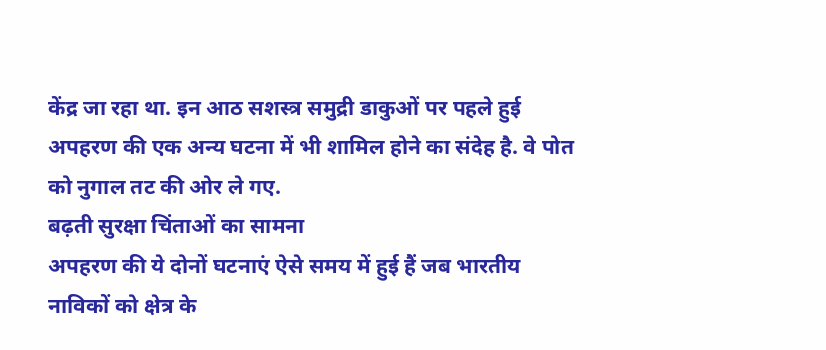केंद्र जा रहा था. इन आठ सशस्त्र समुद्री डाकुओं पर पहले हुई अपहरण की एक अन्य घटना में भी शामिल होने का संदेह है. वे पोत को नुगाल तट की ओर ले गए.
बढ़ती सुरक्षा चिंताओं का सामना
अपहरण की ये दोनों घटनाएं ऐसे समय में हुई हैं जब भारतीय नाविकों को क्षेत्र के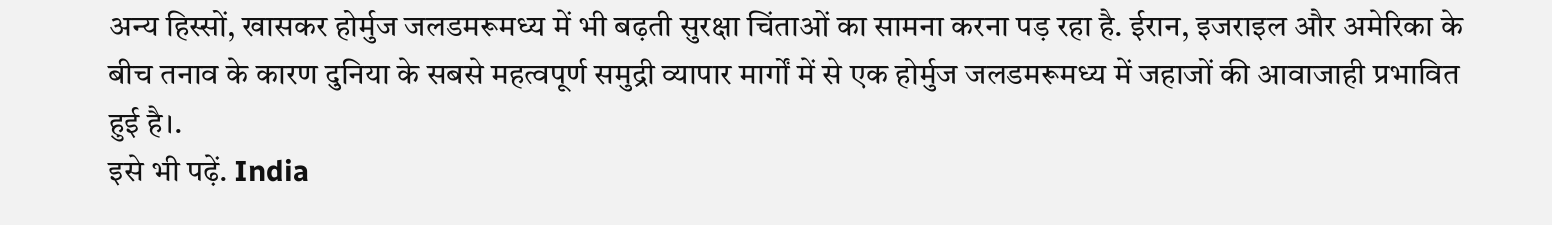अन्य हिस्सों, खासकर होर्मुज जलडमरूमध्य में भी बढ़ती सुरक्षा चिंताओं का सामना करना पड़ रहा है. ईरान, इजराइल और अमेरिका के बीच तनाव के कारण दुनिया के सबसे महत्वपूर्ण समुद्री व्यापार मार्गों में से एक होर्मुज जलडमरूमध्य में जहाजों की आवाजाही प्रभावित हुई है।.
इसे भी पढ़ें. India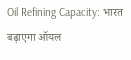Oil Refining Capacity: भारत बढ़ाएगा ऑयल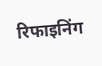रिफाइनिंग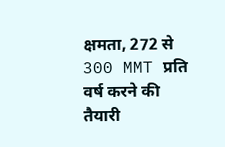क्षमता, 272 से 300 MMT प्रति वर्ष करने की तैयारी